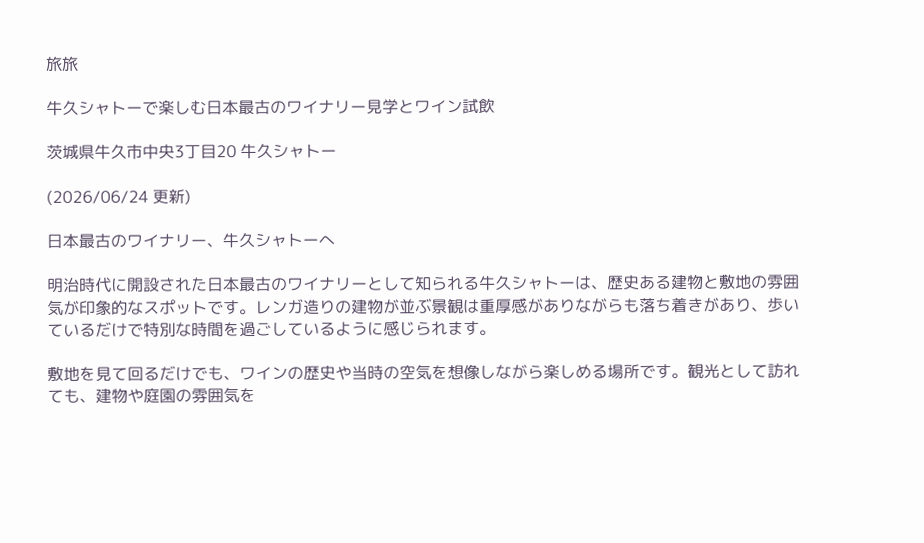旅旅

牛久シャトーで楽しむ日本最古のワイナリー見学とワイン試飲

茨城県牛久市中央3丁目20 牛久シャトー

(2026/06/24 更新)

日本最古のワイナリー、牛久シャトーへ

明治時代に開設された日本最古のワイナリーとして知られる牛久シャトーは、歴史ある建物と敷地の雰囲気が印象的なスポットです。レンガ造りの建物が並ぶ景観は重厚感がありながらも落ち着きがあり、歩いているだけで特別な時間を過ごしているように感じられます。

敷地を見て回るだけでも、ワインの歴史や当時の空気を想像しながら楽しめる場所です。観光として訪れても、建物や庭園の雰囲気を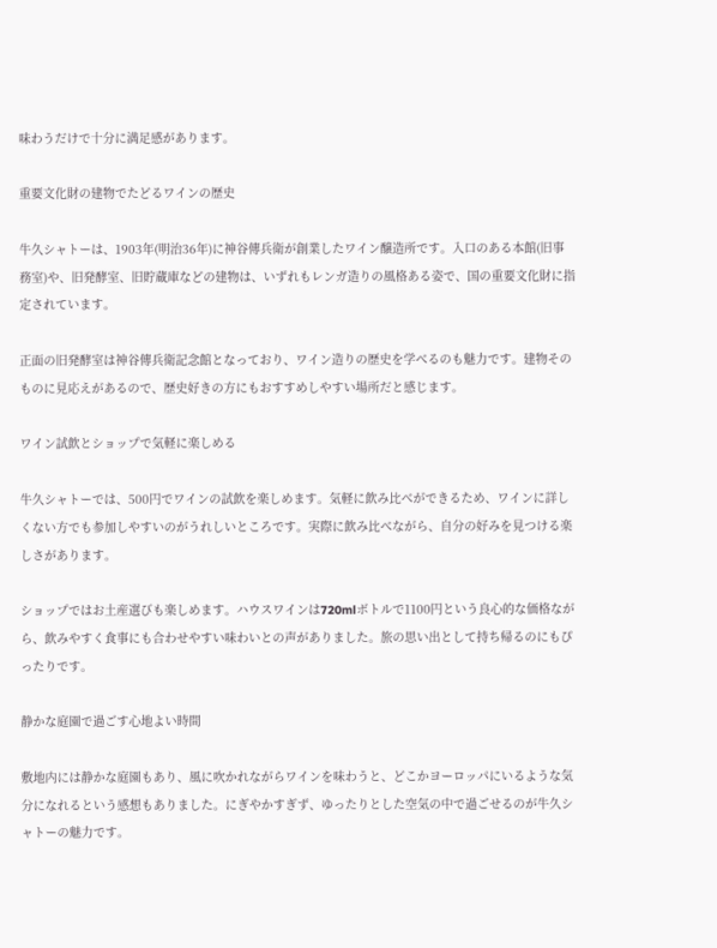味わうだけで十分に満足感があります。

重要文化財の建物でたどるワインの歴史

牛久シャトーは、1903年(明治36年)に神谷傳兵衛が創業したワイン醸造所です。入口のある本館(旧事務室)や、旧発酵室、旧貯蔵庫などの建物は、いずれもレンガ造りの風格ある姿で、国の重要文化財に指定されています。

正面の旧発酵室は神谷傳兵衛記念館となっており、ワイン造りの歴史を学べるのも魅力です。建物そのものに見応えがあるので、歴史好きの方にもおすすめしやすい場所だと感じます。

ワイン試飲とショップで気軽に楽しめる

牛久シャトーでは、500円でワインの試飲を楽しめます。気軽に飲み比べができるため、ワインに詳しくない方でも参加しやすいのがうれしいところです。実際に飲み比べながら、自分の好みを見つける楽しさがあります。

ショップではお土産選びも楽しめます。ハウスワインは720mlボトルで1100円という良心的な価格ながら、飲みやすく食事にも合わせやすい味わいとの声がありました。旅の思い出として持ち帰るのにもぴったりです。

静かな庭園で過ごす心地よい時間

敷地内には静かな庭園もあり、風に吹かれながらワインを味わうと、どこかヨーロッパにいるような気分になれるという感想もありました。にぎやかすぎず、ゆったりとした空気の中で過ごせるのが牛久シャトーの魅力です。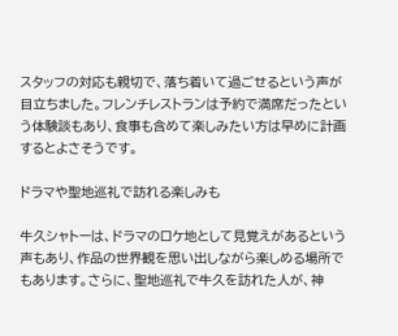スタッフの対応も親切で、落ち着いて過ごせるという声が目立ちました。フレンチレストランは予約で満席だったという体験談もあり、食事も含めて楽しみたい方は早めに計画するとよさそうです。

ドラマや聖地巡礼で訪れる楽しみも

牛久シャトーは、ドラマのロケ地として見覚えがあるという声もあり、作品の世界観を思い出しながら楽しめる場所でもあります。さらに、聖地巡礼で牛久を訪れた人が、神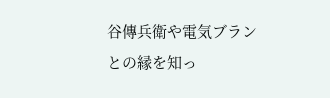谷傳兵衛や電気ブランとの縁を知っ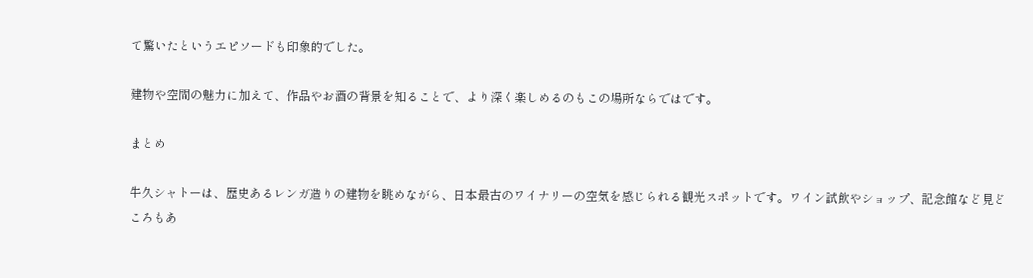て驚いたというエピソードも印象的でした。

建物や空間の魅力に加えて、作品やお酒の背景を知ることで、より深く楽しめるのもこの場所ならではです。

まとめ

牛久シャトーは、歴史あるレンガ造りの建物を眺めながら、日本最古のワイナリーの空気を感じられる観光スポットです。ワイン試飲やショップ、記念館など見どころもあ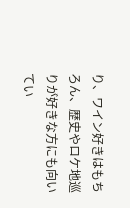り、ワイン好きはもちろん、歴史やロケ地巡りが好きな方にも向いてい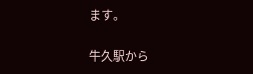ます。

牛久駅から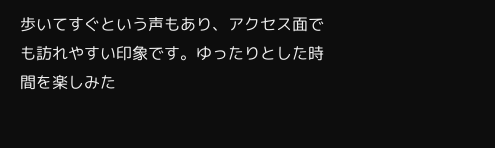歩いてすぐという声もあり、アクセス面でも訪れやすい印象です。ゆったりとした時間を楽しみた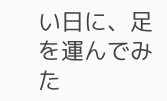い日に、足を運んでみた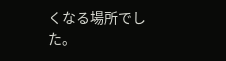くなる場所でした。